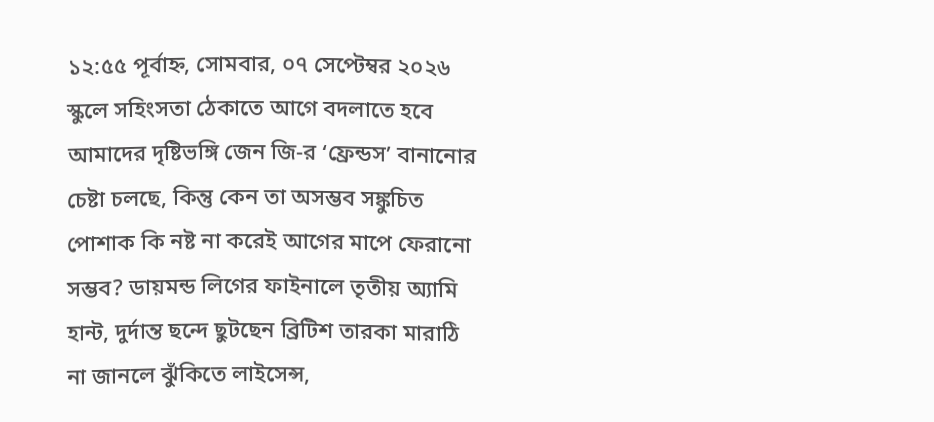১২:৫৫ পূর্বাহ্ন, সোমবার, ০৭ সেপ্টেম্বর ২০২৬
স্কুলে সহিংসতা ঠেকাতে আগে বদলাতে হবে আমাদের দৃষ্টিভঙ্গি জেন জি-র ‘ফ্রেন্ডস’ বানানোর চেষ্টা চলছে, কিন্তু কেন তা অসম্ভব সঙ্কুচিত পোশাক কি নষ্ট না করেই আগের মাপে ফেরানো সম্ভব? ডায়মন্ড লিগের ফাইনালে তৃতীয় অ্যামি হান্ট, দুর্দান্ত ছন্দে ছুটছেন ব্রিটিশ তারকা মারাঠি না জানলে ঝুঁকিতে লাইসেন্স,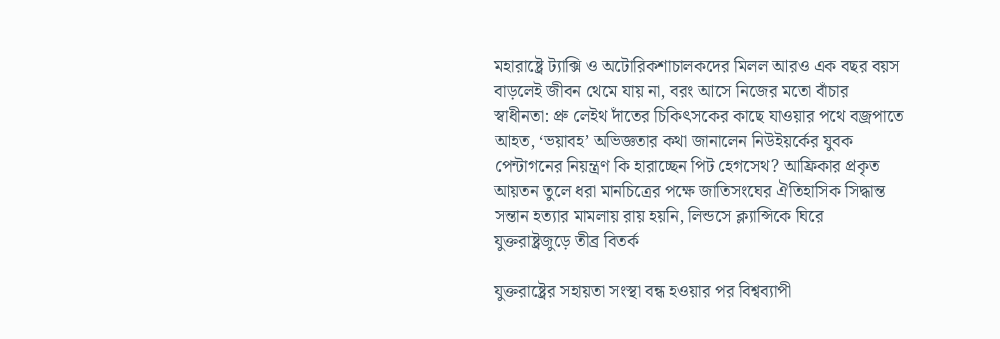মহারাষ্ট্রে ট্যাক্সি ও অটোরিকশাচালকদের মিলল আরও এক বছর বয়স বাড়লেই জীবন থেমে যায় না, বরং আসে নিজের মতো বাঁচার স্বাধীনতা: প্রু লেইথ দাঁতের চিকিৎসকের কাছে যাওয়ার পথে বজ্রপাতে আহত, ‘ভয়াবহ’ অভিজ্ঞতার কথা জানালেন নিউইয়র্কের যুবক পেন্টাগনের নিয়ন্ত্রণ কি হারাচ্ছেন পিট হেগসেথ? আফ্রিকার প্রকৃত আয়তন তুলে ধরা মানচিত্রের পক্ষে জাতিসংঘের ঐতিহাসিক সিদ্ধান্ত সন্তান হত্যার মামলায় রায় হয়নি, লিন্ডসে ক্ল্যান্সিকে ঘিরে যুক্তরাষ্ট্রজুড়ে তীব্র বিতর্ক

যুক্তরাষ্ট্রের সহায়তা সংস্থা বন্ধ হওয়ার পর বিশ্বব্যাপী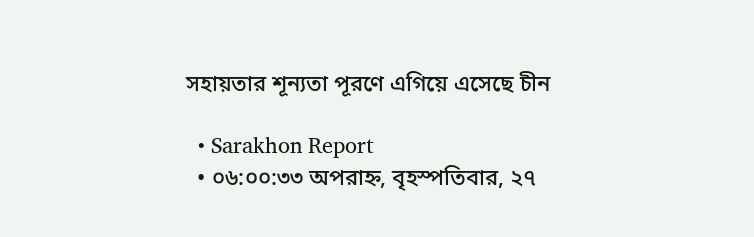সহায়তার শূন্যতা পূরণে এগিয়ে এসেছে চীন

  • Sarakhon Report
  • ০৬:০০:৩৩ অপরাহ্ন, বৃহস্পতিবার, ২৭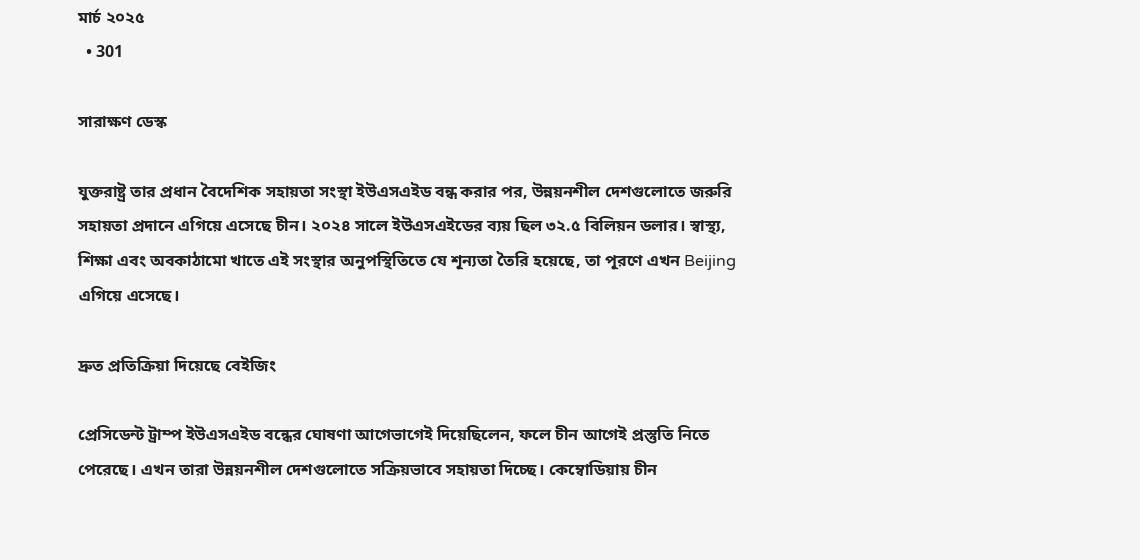মার্চ ২০২৫
  • 301

সারাক্ষণ ডেস্ক

যুক্তরাষ্ট্র তার প্রধান বৈদেশিক সহায়তা সংস্থা ইউএসএইড বন্ধ করার পর, উন্নয়নশীল দেশগুলোতে জরুরি সহায়তা প্রদানে এগিয়ে এসেছে চীন। ২০২৪ সালে ইউএসএইডের ব্যয় ছিল ৩২.৫ বিলিয়ন ডলার। স্বাস্থ্য, শিক্ষা এবং অবকাঠামো খাতে এই সংস্থার অনুপস্থিতিতে যে শূন্যতা তৈরি হয়েছে, তা পূরণে এখন Beijing এগিয়ে এসেছে।

দ্রুত প্রতিক্রিয়া দিয়েছে বেইজিং

প্রেসিডেন্ট ট্রাম্প ইউএসএইড বন্ধের ঘোষণা আগেভাগেই দিয়েছিলেন, ফলে চীন আগেই প্রস্তুতি নিতে পেরেছে। এখন তারা উন্নয়নশীল দেশগুলোতে সক্রিয়ভাবে সহায়তা দিচ্ছে। কেম্বোডিয়ায় চীন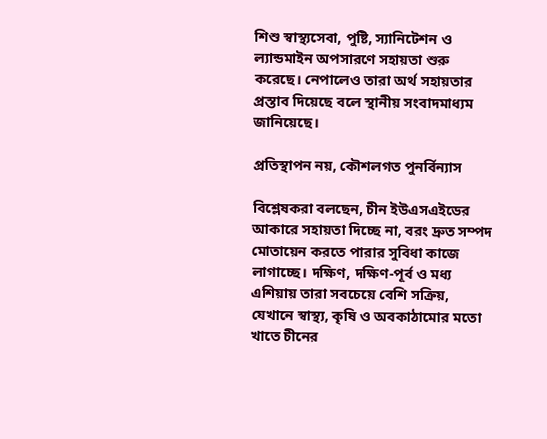শিশু স্বাস্থ্যসেবা, পুষ্টি, স্যানিটেশন ও ল্যান্ডমাইন অপসারণে সহায়তা শুরু করেছে। নেপালেও তারা অর্থ সহায়তার প্রস্তাব দিয়েছে বলে স্থানীয় সংবাদমাধ্যম জানিয়েছে।

প্রতিস্থাপন নয়, কৌশলগত পুনর্বিন্যাস

বিশ্লেষকরা বলছেন, চীন ইউএসএইডের আকারে সহায়তা দিচ্ছে না, বরং দ্রুত সম্পদ মোতায়েন করতে পারার সুবিধা কাজে লাগাচ্ছে। দক্ষিণ, দক্ষিণ-পূর্ব ও মধ্য এশিয়ায় তারা সবচেয়ে বেশি সক্রিয়, যেখানে স্বাস্থ্য, কৃষি ও অবকাঠামোর মতো খাতে চীনের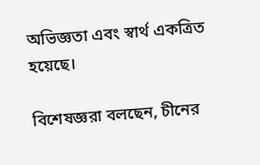অভিজ্ঞতা এবং স্বার্থ একত্রিত হয়েছে।

বিশেষজ্ঞরা বলছেন, চীনের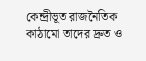কেন্দ্রীভূত রাজনৈতিক কাঠামো তাদের দ্রুত ও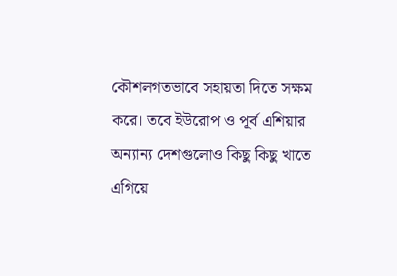কৌশলগতভাবে সহায়তা দিতে সক্ষম করে। তবে ইউরোপ ও পূর্ব এশিয়ার অন্যান্য দেশগুলোও কিছু কিছু খাতে এগিয়ে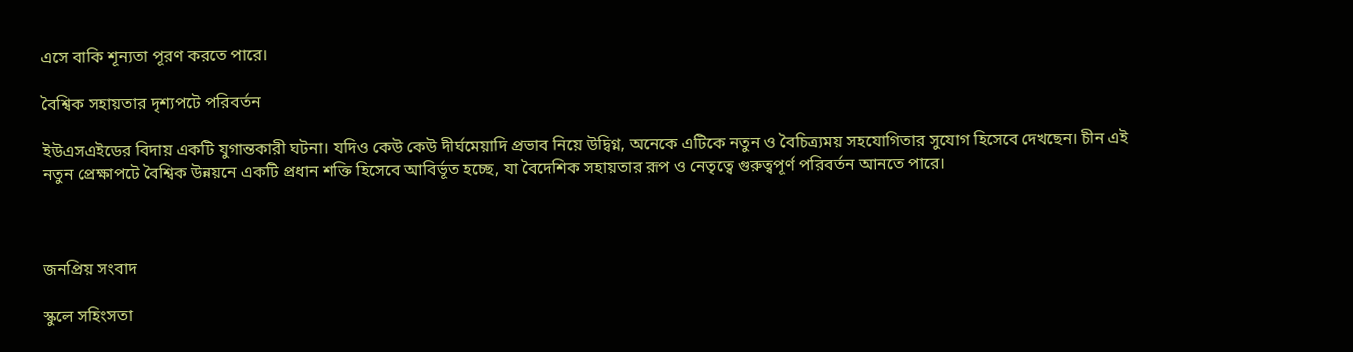এসে বাকি শূন্যতা পূরণ করতে পারে।

বৈশ্বিক সহায়তার দৃশ্যপটে পরিবর্তন

ইউএসএইডের বিদায় একটি যুগান্তকারী ঘটনা। যদিও কেউ কেউ দীর্ঘমেয়াদি প্রভাব নিয়ে উদ্বিগ্ন, অনেকে এটিকে নতুন ও বৈচিত্র্যময় সহযোগিতার সুযোগ হিসেবে দেখছেন। চীন এই নতুন প্রেক্ষাপটে বৈশ্বিক উন্নয়নে একটি প্রধান শক্তি হিসেবে আবির্ভূত হচ্ছে, যা বৈদেশিক সহায়তার রূপ ও নেতৃত্বে গুরুত্বপূর্ণ পরিবর্তন আনতে পারে।



জনপ্রিয় সংবাদ

স্কুলে সহিংসতা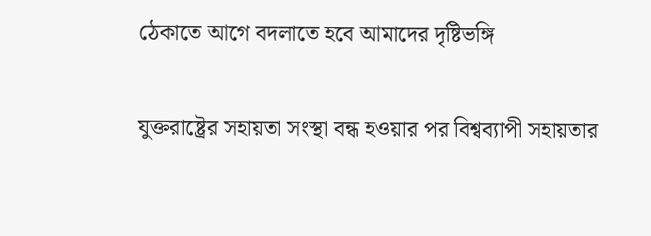ঠেকাতে আগে বদলাতে হবে আমাদের দৃষ্টিভঙ্গি

যুক্তরাষ্ট্রের সহায়তা সংস্থা বন্ধ হওয়ার পর বিশ্বব্যাপী সহায়তার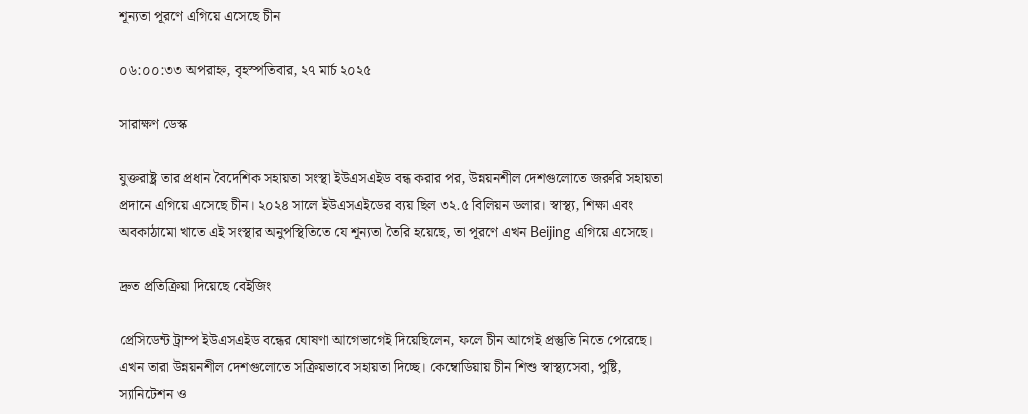শূন্যতা পূরণে এগিয়ে এসেছে চীন

০৬:০০:৩৩ অপরাহ্ন, বৃহস্পতিবার, ২৭ মার্চ ২০২৫

সারাক্ষণ ডেস্ক

যুক্তরাষ্ট্র তার প্রধান বৈদেশিক সহায়তা সংস্থা ইউএসএইড বন্ধ করার পর, উন্নয়নশীল দেশগুলোতে জরুরি সহায়তা প্রদানে এগিয়ে এসেছে চীন। ২০২৪ সালে ইউএসএইডের ব্যয় ছিল ৩২.৫ বিলিয়ন ডলার। স্বাস্থ্য, শিক্ষা এবং অবকাঠামো খাতে এই সংস্থার অনুপস্থিতিতে যে শূন্যতা তৈরি হয়েছে, তা পূরণে এখন Beijing এগিয়ে এসেছে।

দ্রুত প্রতিক্রিয়া দিয়েছে বেইজিং

প্রেসিডেন্ট ট্রাম্প ইউএসএইড বন্ধের ঘোষণা আগেভাগেই দিয়েছিলেন, ফলে চীন আগেই প্রস্তুতি নিতে পেরেছে। এখন তারা উন্নয়নশীল দেশগুলোতে সক্রিয়ভাবে সহায়তা দিচ্ছে। কেম্বোডিয়ায় চীন শিশু স্বাস্থ্যসেবা, পুষ্টি, স্যানিটেশন ও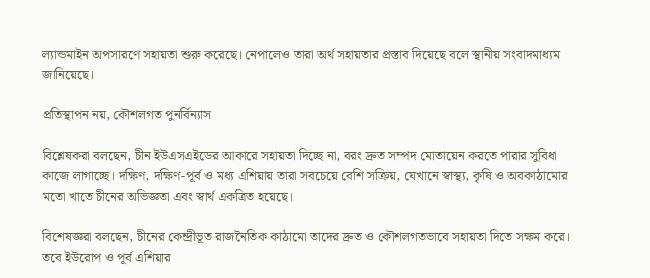ল্যান্ডমাইন অপসারণে সহায়তা শুরু করেছে। নেপালেও তারা অর্থ সহায়তার প্রস্তাব দিয়েছে বলে স্থানীয় সংবাদমাধ্যম জানিয়েছে।

প্রতিস্থাপন নয়, কৌশলগত পুনর্বিন্যাস

বিশ্লেষকরা বলছেন, চীন ইউএসএইডের আকারে সহায়তা দিচ্ছে না, বরং দ্রুত সম্পদ মোতায়েন করতে পারার সুবিধা কাজে লাগাচ্ছে। দক্ষিণ, দক্ষিণ-পূর্ব ও মধ্য এশিয়ায় তারা সবচেয়ে বেশি সক্রিয়, যেখানে স্বাস্থ্য, কৃষি ও অবকাঠামোর মতো খাতে চীনের অভিজ্ঞতা এবং স্বার্থ একত্রিত হয়েছে।

বিশেষজ্ঞরা বলছেন, চীনের কেন্দ্রীভূত রাজনৈতিক কাঠামো তাদের দ্রুত ও কৌশলগতভাবে সহায়তা দিতে সক্ষম করে। তবে ইউরোপ ও পূর্ব এশিয়ার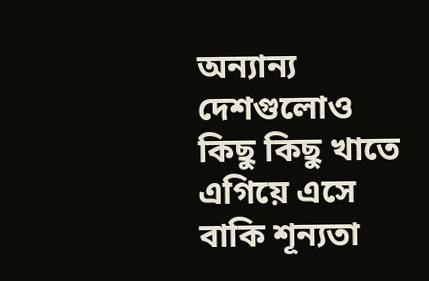অন্যান্য দেশগুলোও কিছু কিছু খাতে এগিয়ে এসে বাকি শূন্যতা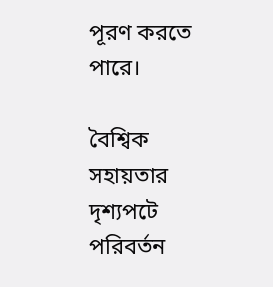পূরণ করতে পারে।

বৈশ্বিক সহায়তার দৃশ্যপটে পরিবর্তন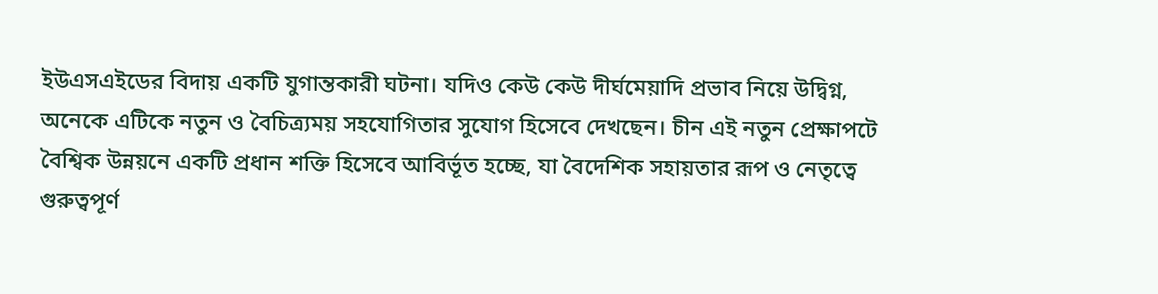ইউএসএইডের বিদায় একটি যুগান্তকারী ঘটনা। যদিও কেউ কেউ দীর্ঘমেয়াদি প্রভাব নিয়ে উদ্বিগ্ন, অনেকে এটিকে নতুন ও বৈচিত্র্যময় সহযোগিতার সুযোগ হিসেবে দেখছেন। চীন এই নতুন প্রেক্ষাপটে বৈশ্বিক উন্নয়নে একটি প্রধান শক্তি হিসেবে আবির্ভূত হচ্ছে, যা বৈদেশিক সহায়তার রূপ ও নেতৃত্বে গুরুত্বপূর্ণ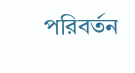পরিবর্তন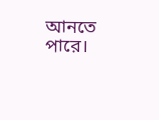আনতে পারে।